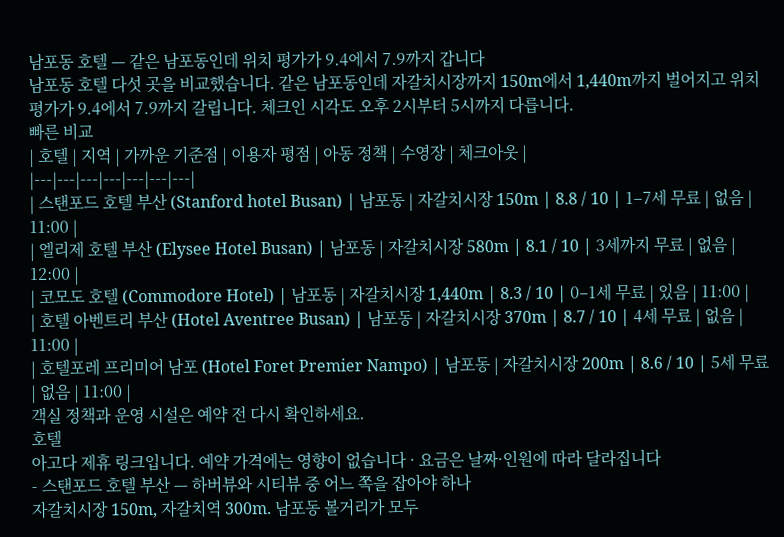남포동 호텔 — 같은 남포동인데 위치 평가가 9.4에서 7.9까지 갑니다
남포동 호텔 다섯 곳을 비교했습니다. 같은 남포동인데 자갈치시장까지 150m에서 1,440m까지 벌어지고 위치 평가가 9.4에서 7.9까지 갈립니다. 체크인 시각도 오후 2시부터 5시까지 다릅니다.
빠른 비교
| 호텔 | 지역 | 가까운 기준점 | 이용자 평점 | 아동 정책 | 수영장 | 체크아웃 |
|---|---|---|---|---|---|---|
| 스탠포드 호텔 부산 (Stanford hotel Busan) | 남포동 | 자갈치시장 150m | 8.8 / 10 | 1–7세 무료 | 없음 | 11:00 |
| 엘리제 호텔 부산 (Elysee Hotel Busan) | 남포동 | 자갈치시장 580m | 8.1 / 10 | 3세까지 무료 | 없음 | 12:00 |
| 코모도 호텔 (Commodore Hotel) | 남포동 | 자갈치시장 1,440m | 8.3 / 10 | 0–1세 무료 | 있음 | 11:00 |
| 호텔 아벤트리 부산 (Hotel Aventree Busan) | 남포동 | 자갈치시장 370m | 8.7 / 10 | 4세 무료 | 없음 | 11:00 |
| 호텔포레 프리미어 남포 (Hotel Foret Premier Nampo) | 남포동 | 자갈치시장 200m | 8.6 / 10 | 5세 무료 | 없음 | 11:00 |
객실 정책과 운영 시설은 예약 전 다시 확인하세요.
호텔
아고다 제휴 링크입니다. 예약 가격에는 영향이 없습니다 · 요금은 날짜·인원에 따라 달라집니다
- 스탠포드 호텔 부산 — 하버뷰와 시티뷰 중 어느 쪽을 잡아야 하나
자갈치시장 150m, 자갈치역 300m. 남포동 볼거리가 모두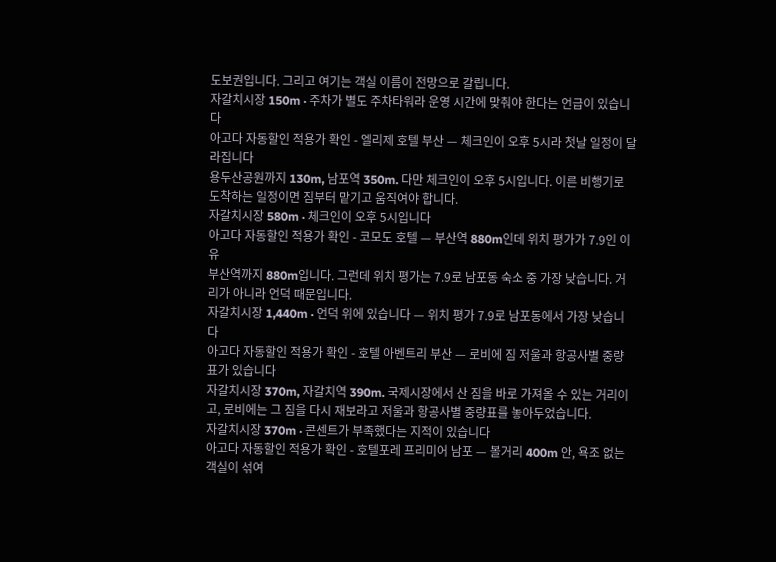도보권입니다. 그리고 여기는 객실 이름이 전망으로 갈립니다.
자갈치시장 150m · 주차가 별도 주차타워라 운영 시간에 맞춰야 한다는 언급이 있습니다
아고다 자동할인 적용가 확인 - 엘리제 호텔 부산 — 체크인이 오후 5시라 첫날 일정이 달라집니다
용두산공원까지 130m, 남포역 350m. 다만 체크인이 오후 5시입니다. 이른 비행기로 도착하는 일정이면 짐부터 맡기고 움직여야 합니다.
자갈치시장 580m · 체크인이 오후 5시입니다
아고다 자동할인 적용가 확인 - 코모도 호텔 — 부산역 880m인데 위치 평가가 7.9인 이유
부산역까지 880m입니다. 그런데 위치 평가는 7.9로 남포동 숙소 중 가장 낮습니다. 거리가 아니라 언덕 때문입니다.
자갈치시장 1,440m · 언덕 위에 있습니다 — 위치 평가 7.9로 남포동에서 가장 낮습니다
아고다 자동할인 적용가 확인 - 호텔 아벤트리 부산 — 로비에 짐 저울과 항공사별 중량표가 있습니다
자갈치시장 370m, 자갈치역 390m. 국제시장에서 산 짐을 바로 가져올 수 있는 거리이고, 로비에는 그 짐을 다시 재보라고 저울과 항공사별 중량표를 놓아두었습니다.
자갈치시장 370m · 콘센트가 부족했다는 지적이 있습니다
아고다 자동할인 적용가 확인 - 호텔포레 프리미어 남포 — 볼거리 400m 안, 욕조 없는 객실이 섞여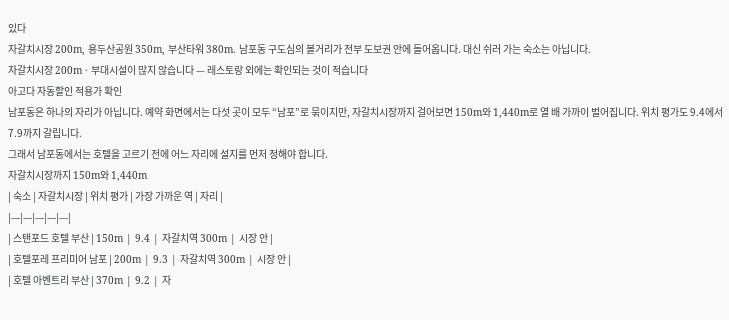있다
자갈치시장 200m, 용두산공원 350m, 부산타워 380m. 남포동 구도심의 볼거리가 전부 도보권 안에 들어옵니다. 대신 쉬러 가는 숙소는 아닙니다.
자갈치시장 200m · 부대시설이 많지 않습니다 — 레스토랑 외에는 확인되는 것이 적습니다
아고다 자동할인 적용가 확인
남포동은 하나의 자리가 아닙니다. 예약 화면에서는 다섯 곳이 모두 “남포”로 묶이지만, 자갈치시장까지 걸어보면 150m와 1,440m로 열 배 가까이 벌어집니다. 위치 평가도 9.4에서 7.9까지 갈립니다.
그래서 남포동에서는 호텔을 고르기 전에 어느 자리에 설지를 먼저 정해야 합니다.
자갈치시장까지 150m와 1,440m
| 숙소 | 자갈치시장 | 위치 평가 | 가장 가까운 역 | 자리 |
|---|---|---|---|---|
| 스탠포드 호텔 부산 | 150m | 9.4 | 자갈치역 300m | 시장 안 |
| 호텔포레 프리미어 남포 | 200m | 9.3 | 자갈치역 300m | 시장 안 |
| 호텔 아벤트리 부산 | 370m | 9.2 | 자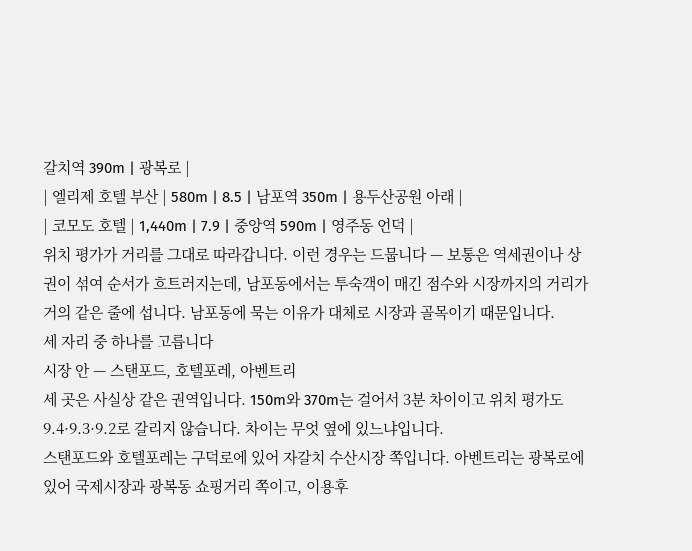갈치역 390m | 광복로 |
| 엘리제 호텔 부산 | 580m | 8.5 | 남포역 350m | 용두산공원 아래 |
| 코모도 호텔 | 1,440m | 7.9 | 중앙역 590m | 영주동 언덕 |
위치 평가가 거리를 그대로 따라갑니다. 이런 경우는 드뭅니다 — 보통은 역세권이나 상권이 섞여 순서가 흐트러지는데, 남포동에서는 투숙객이 매긴 점수와 시장까지의 거리가 거의 같은 줄에 섭니다. 남포동에 묵는 이유가 대체로 시장과 골목이기 때문입니다.
세 자리 중 하나를 고릅니다
시장 안 — 스탠포드, 호텔포레, 아벤트리
세 곳은 사실상 같은 권역입니다. 150m와 370m는 걸어서 3분 차이이고 위치 평가도 9.4·9.3·9.2로 갈리지 않습니다. 차이는 무엇 옆에 있느냐입니다.
스탠포드와 호텔포레는 구덕로에 있어 자갈치 수산시장 쪽입니다. 아벤트리는 광복로에 있어 국제시장과 광복동 쇼핑거리 쪽이고, 이용후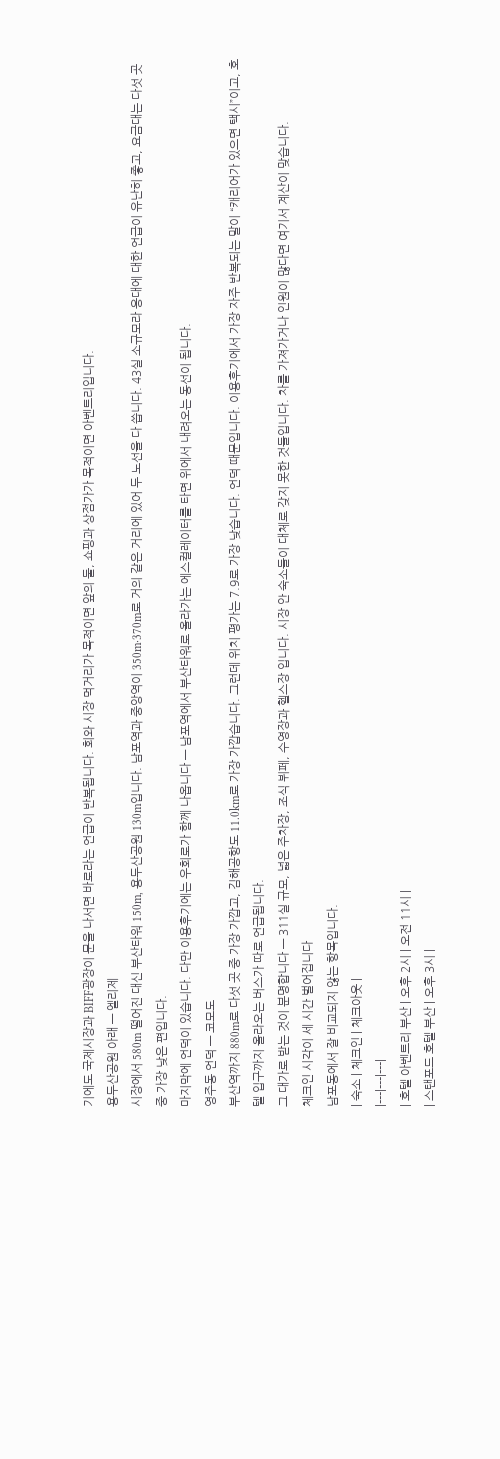기에도 국제시장과 BIFF광장이 문을 나서면 바로라는 언급이 반복됩니다. 회와 시장 먹거리가 목적이면 앞의 둘, 쇼핑과 상점가가 목적이면 아벤트리입니다.
용두산공원 아래 — 엘리제
시장에서 580m 떨어진 대신 부산타워 150m, 용두산공원 130m입니다. 남포역과 중앙역이 350m·370m로 거의 같은 거리에 있어 두 노선을 다 씁니다. 43실 소규모라 응대에 대한 언급이 유난히 좋고, 요금대는 다섯 곳 중 가장 낮은 편입니다.
마지막에 언덕이 있습니다. 다만 이용후기에는 우회로가 함께 나옵니다 — 남포역에서 부산타워로 올라가는 에스컬레이터를 타면 위에서 내려오는 동선이 됩니다.
영주동 언덕 — 코모도
부산역까지 880m로 다섯 곳 중 가장 가깝고, 김해공항도 11.0km로 가장 가깝습니다. 그런데 위치 평가는 7.9로 가장 낮습니다. 언덕 때문입니다. 이용후기에서 가장 자주 반복되는 말이 “캐리어가 있으면 택시”이고, 호텔 입구까지 올라오는 버스가 따로 언급됩니다.
그 대가로 받는 것이 분명합니다 — 311실 규모, 넓은 주차장, 조식 뷔페, 수영장과 헬스장 입니다. 시장 안 숙소들이 대체로 갖지 못한 것들입니다. 차를 가져가거나 인원이 많다면 여기서 계산이 맞습니다.
체크인 시각이 세 시간 벌어집니다
남포동에서 잘 비교되지 않는 항목입니다.
| 숙소 | 체크인 | 체크아웃 |
|---|---|---|
| 호텔 아벤트리 부산 | 오후 2시 | 오전 11시 |
| 스탠포드 호텔 부산 | 오후 3시 |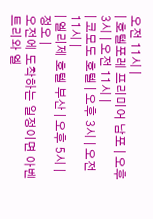오전 11시 |
| 호텔포레 프리미어 남포 | 오후 3시 | 오전 11시 |
| 코모도 호텔 | 오후 3시 | 오전 11시 |
| 엘리제 호텔 부산 | 오후 5시 | 정오 |
오전에 도착하는 일정이면 아벤트리와 엘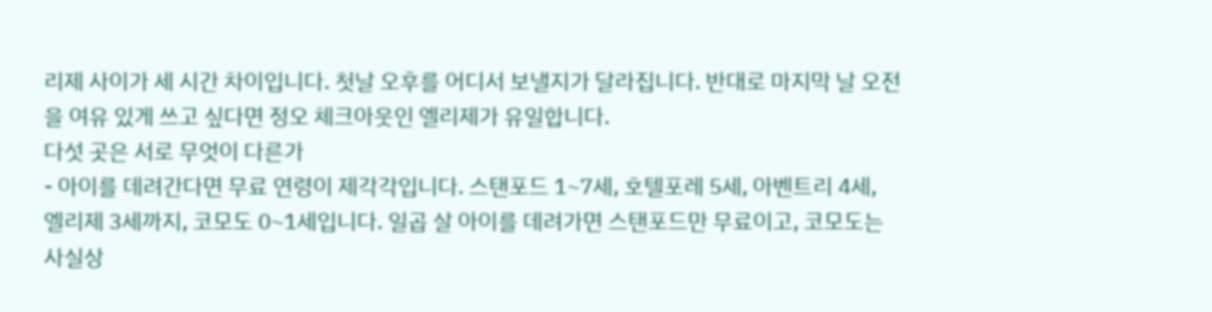리제 사이가 세 시간 차이입니다. 첫날 오후를 어디서 보낼지가 달라집니다. 반대로 마지막 날 오전을 여유 있게 쓰고 싶다면 정오 체크아웃인 엘리제가 유일합니다.
다섯 곳은 서로 무엇이 다른가
- 아이를 데려간다면 무료 연령이 제각각입니다. 스탠포드 1~7세, 호텔포레 5세, 아벤트리 4세, 엘리제 3세까지, 코모도 0~1세입니다. 일곱 살 아이를 데려가면 스탠포드만 무료이고, 코모도는 사실상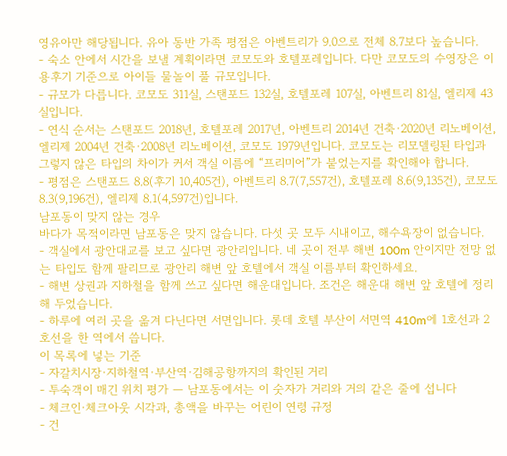영유아만 해당됩니다. 유아 동반 가족 평점은 아벤트리가 9.0으로 전체 8.7보다 높습니다.
- 숙소 안에서 시간을 보낼 계획이라면 코모도와 호텔포레입니다. 다만 코모도의 수영장은 이용후기 기준으로 아이들 물놀이 풀 규모입니다.
- 규모가 다릅니다. 코모도 311실, 스탠포드 132실, 호텔포레 107실, 아벤트리 81실, 엘리제 43실입니다.
- 연식 순서는 스탠포드 2018년, 호텔포레 2017년, 아벤트리 2014년 건축·2020년 리노베이션, 엘리제 2004년 건축·2008년 리노베이션, 코모도 1979년입니다. 코모도는 리모델링된 타입과 그렇지 않은 타입의 차이가 커서 객실 이름에 “프리미어”가 붙었는지를 확인해야 합니다.
- 평점은 스탠포드 8.8(후기 10,405건), 아벤트리 8.7(7,557건), 호텔포레 8.6(9,135건), 코모도 8.3(9,196건), 엘리제 8.1(4,597건)입니다.
남포동이 맞지 않는 경우
바다가 목적이라면 남포동은 맞지 않습니다. 다섯 곳 모두 시내이고, 해수욕장이 없습니다.
- 객실에서 광안대교를 보고 싶다면 광안리입니다. 네 곳이 전부 해변 100m 안이지만 전망 없는 타입도 함께 팔리므로 광안리 해변 앞 호텔에서 객실 이름부터 확인하세요.
- 해변 상권과 지하철을 함께 쓰고 싶다면 해운대입니다. 조건은 해운대 해변 앞 호텔에 정리해 두었습니다.
- 하루에 여러 곳을 옮겨 다닌다면 서면입니다. 롯데 호텔 부산이 서면역 410m에 1호선과 2호선을 한 역에서 씁니다.
이 목록에 넣는 기준
- 자갈치시장·지하철역·부산역·김해공항까지의 확인된 거리
- 투숙객이 매긴 위치 평가 — 남포동에서는 이 숫자가 거리와 거의 같은 줄에 섭니다
- 체크인·체크아웃 시각과, 총액을 바꾸는 어린이 연령 규정
- 건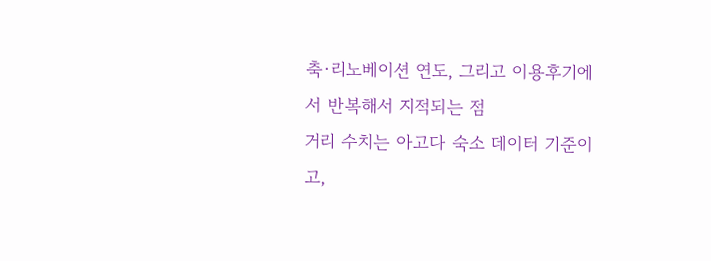축·리노베이션 연도, 그리고 이용후기에서 반복해서 지적되는 점
거리 수치는 아고다 숙소 데이터 기준이고,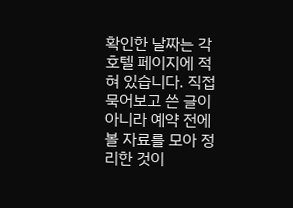확인한 날짜는 각 호텔 페이지에 적혀 있습니다. 직접 묵어보고 쓴 글이 아니라 예약 전에 볼 자료를 모아 정리한 것이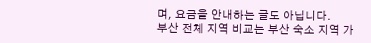며, 요금을 안내하는 글도 아닙니다.
부산 전체 지역 비교는 부산 숙소 지역 가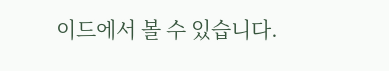이드에서 볼 수 있습니다.